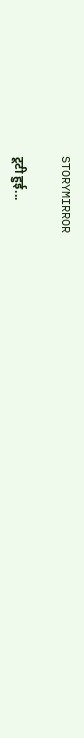STORYMIRROR

टूटी हुई...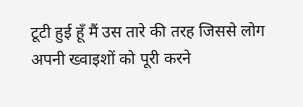टूटी हुई हूँ मैं उस तारे की तरह जिससे लोग अपनी ख्वाइशों को पूरी करने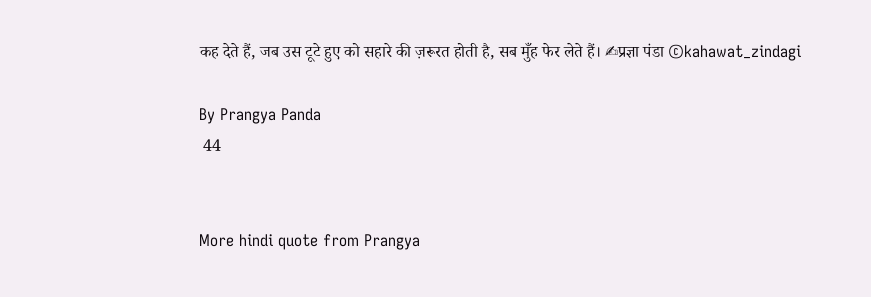कह देते हैं, जब उस टूटे हुए को सहारे की ज़रूरत होती है, सब मुँह फेर लेते हैं। ✍प्रज्ञा पंडा ©kahawat_zindagi

By Prangya Panda
 44


More hindi quote from Prangya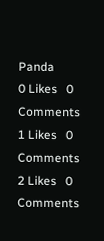Panda
0 Likes   0 Comments
1 Likes   0 Comments
2 Likes   0 Comments